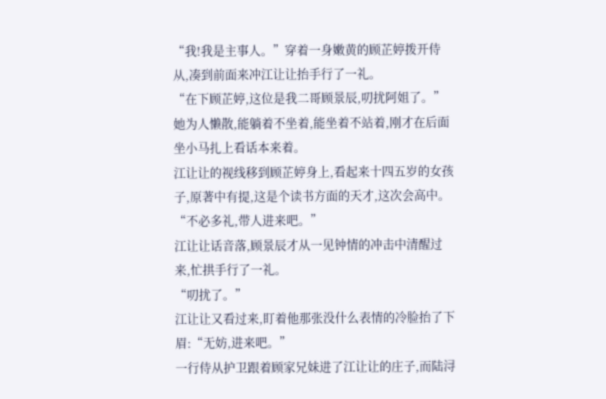“我!我是主事人。”穿着一身嫩黄的顾芷婷拨开侍从,凑到前面来冲江让让抬手行了一礼。
“在下顾芷婷,这位是我二哥顾景辰,叨扰阿姐了。”
她为人懒散,能躺着不坐着,能坐着不站着,刚才在后面坐小马扎上看话本来着。
江让让的视线移到顾芷婷身上,看起来十四五岁的女孩子,原著中有提,这是个读书方面的天才,这次会高中。
“不必多礼,带人进来吧。”
江让让话音落,顾景辰才从一见钟情的冲击中清醒过来,忙拱手行了一礼。
“叨扰了。”
江让让又看过来,盯着他那张没什么表情的冷脸抬了下眉:“无妨,进来吧。”
一行侍从护卫跟着顾家兄妹进了江让让的庄子,而陆浔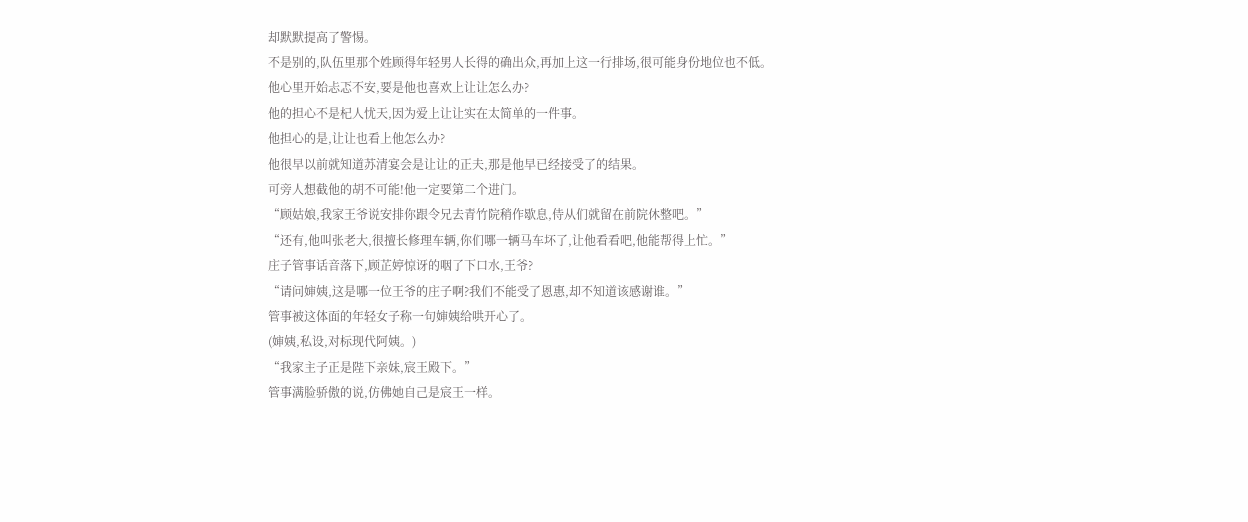却默默提高了警惕。
不是别的,队伍里那个姓顾得年轻男人长得的确出众,再加上这一行排场,很可能身份地位也不低。
他心里开始忐忑不安,要是他也喜欢上让让怎么办?
他的担心不是杞人忧天,因为爱上让让实在太简单的一件事。
他担心的是,让让也看上他怎么办?
他很早以前就知道苏清宴会是让让的正夫,那是他早已经接受了的结果。
可旁人想截他的胡不可能!他一定要第二个进门。
“顾姑娘,我家王爷说安排你跟令兄去青竹院稍作歇息,侍从们就留在前院休整吧。”
“还有,他叫张老大,很擅长修理车辆,你们哪一辆马车坏了,让他看看吧,他能帮得上忙。”
庄子管事话音落下,顾芷婷惊讶的咽了下口水,王爷?
“请问婶姨,这是哪一位王爷的庄子啊?我们不能受了恩惠,却不知道该感谢谁。”
管事被这体面的年轻女子称一句婶姨给哄开心了。
(婶姨,私设,对标现代阿姨。)
“我家主子正是陛下亲妹,宸王殿下。”
管事满脸骄傲的说,仿佛她自己是宸王一样。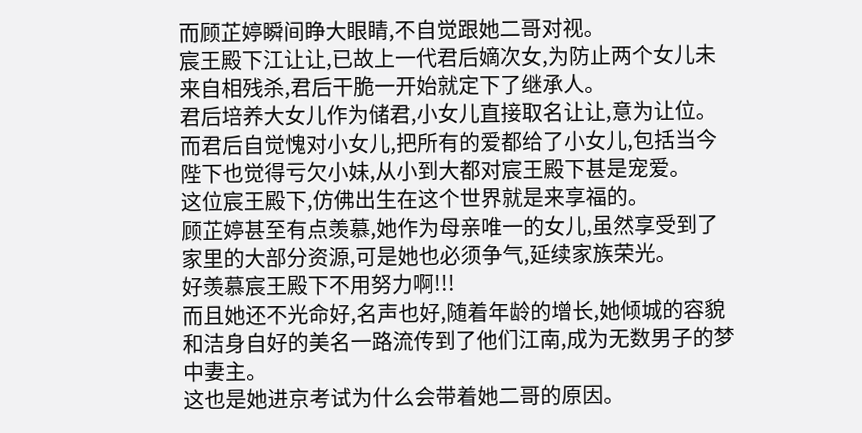而顾芷婷瞬间睁大眼睛,不自觉跟她二哥对视。
宸王殿下江让让,已故上一代君后嫡次女,为防止两个女儿未来自相残杀,君后干脆一开始就定下了继承人。
君后培养大女儿作为储君,小女儿直接取名让让,意为让位。
而君后自觉愧对小女儿,把所有的爱都给了小女儿,包括当今陛下也觉得亏欠小妹,从小到大都对宸王殿下甚是宠爱。
这位宸王殿下,仿佛出生在这个世界就是来享福的。
顾芷婷甚至有点羡慕,她作为母亲唯一的女儿,虽然享受到了家里的大部分资源,可是她也必须争气,延续家族荣光。
好羡慕宸王殿下不用努力啊!!!
而且她还不光命好,名声也好,随着年龄的增长,她倾城的容貌和洁身自好的美名一路流传到了他们江南,成为无数男子的梦中妻主。
这也是她进京考试为什么会带着她二哥的原因。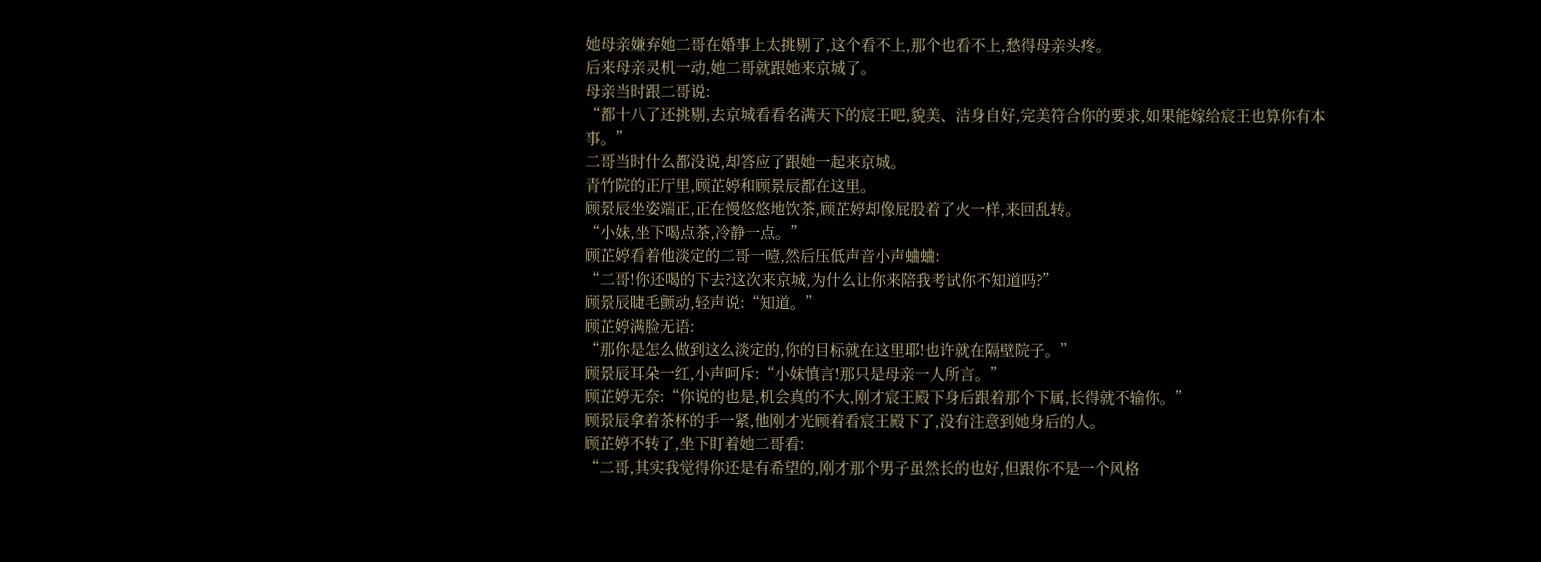她母亲嫌弃她二哥在婚事上太挑剔了,这个看不上,那个也看不上,愁得母亲头疼。
后来母亲灵机一动,她二哥就跟她来京城了。
母亲当时跟二哥说:
“都十八了还挑剔,去京城看看名满天下的宸王吧,貌美、洁身自好,完美符合你的要求,如果能嫁给宸王也算你有本事。”
二哥当时什么都没说,却答应了跟她一起来京城。
青竹院的正厅里,顾芷婷和顾景辰都在这里。
顾景辰坐姿端正,正在慢悠悠地饮茶,顾芷婷却像屁股着了火一样,来回乱转。
“小妹,坐下喝点茶,冷静一点。”
顾芷婷看着他淡定的二哥一噎,然后压低声音小声蛐蛐:
“二哥!你还喝的下去?这次来京城,为什么让你来陪我考试你不知道吗?”
顾景辰睫毛颤动,轻声说:“知道。”
顾芷婷满脸无语:
“那你是怎么做到这么淡定的,你的目标就在这里耶!也许就在隔壁院子。”
顾景辰耳朵一红,小声呵斥:“小妹慎言!那只是母亲一人所言。”
顾芷婷无奈:“你说的也是,机会真的不大,刚才宸王殿下身后跟着那个下属,长得就不输你。”
顾景辰拿着茶杯的手一紧,他刚才光顾着看宸王殿下了,没有注意到她身后的人。
顾芷婷不转了,坐下盯着她二哥看:
“二哥,其实我觉得你还是有希望的,刚才那个男子虽然长的也好,但跟你不是一个风格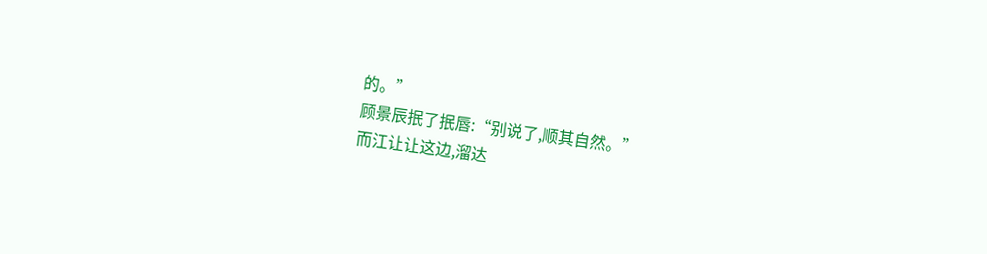的。”
顾景辰抿了抿唇:“别说了,顺其自然。”
而江让让这边,溜达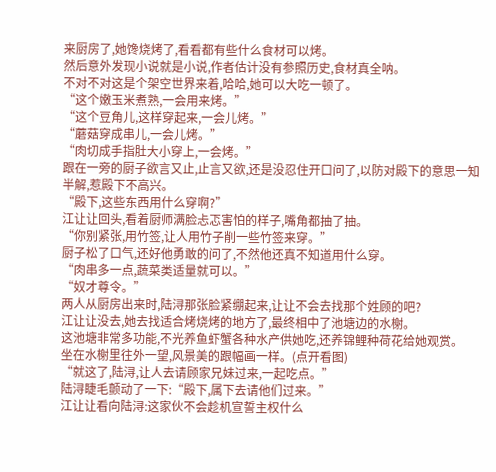来厨房了,她馋烧烤了,看看都有些什么食材可以烤。
然后意外发现小说就是小说,作者估计没有参照历史,食材真全呐。
不对不对这是个架空世界来着,哈哈,她可以大吃一顿了。
“这个嫩玉米煮熟,一会用来烤。”
“这个豆角儿,这样穿起来,一会儿烤。”
“蘑菇穿成串儿,一会儿烤。”
“肉切成手指肚大小穿上,一会烤。”
跟在一旁的厨子欲言又止,止言又欲,还是没忍住开口问了,以防对殿下的意思一知半解,惹殿下不高兴。
“殿下,这些东西用什么穿啊?”
江让让回头,看着厨师满脸忐忑害怕的样子,嘴角都抽了抽。
“你别紧张,用竹签,让人用竹子削一些竹签来穿。”
厨子松了口气,还好他勇敢的问了,不然他还真不知道用什么穿。
“肉串多一点,蔬菜类适量就可以。”
“奴才尊令。”
两人从厨房出来时,陆浔那张脸紧绷起来,让让不会去找那个姓顾的吧?
江让让没去,她去找适合烤烧烤的地方了,最终相中了池塘边的水榭。
这池塘非常多功能,不光养鱼虾蟹各种水产供她吃,还养锦鲤种荷花给她观赏。
坐在水榭里往外一望,风景美的跟幅画一样。(点开看图)
“就这了,陆浔,让人去请顾家兄妹过来,一起吃点。”
陆浔睫毛颤动了一下:“殿下,属下去请他们过来。”
江让让看向陆浔:这家伙不会趁机宣誓主权什么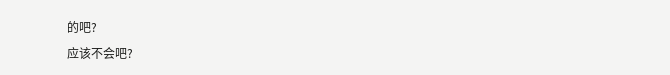的吧?
应该不会吧?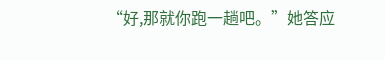“好,那就你跑一趟吧。”她答应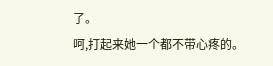了。
呵,打起来她一个都不带心疼的。